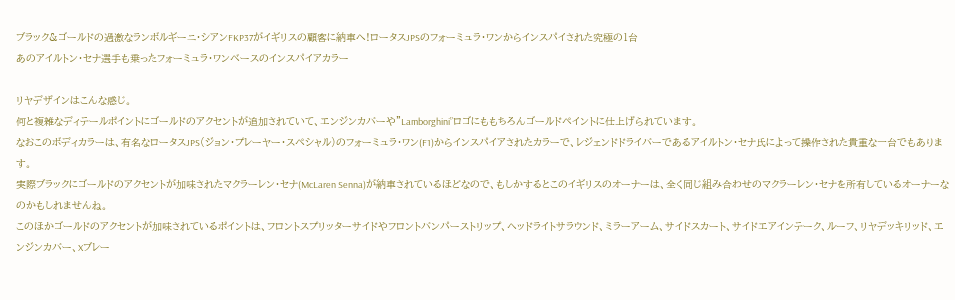ブラック&ゴールドの過激なランボルギーニ・シアンFKP37がイギリスの顧客に納車へ!ロータスJPSのフォーミュラ・ワンからインスパイされた究極の1台
あのアイルトン・セナ選手も乗ったフォーミュラ・ワンベースのインスパイアカラー

リヤデザインはこんな感じ。
何と複雑なディテールポイントにゴールドのアクセントが追加されていて、エンジンカバーや”Lamborghini”ロゴにももちろんゴールドペイントに仕上げられています。
なおこのボディカラーは、有名なロータスJPS(ジョン・プレーヤー・スペシャル)のフォーミュラ・ワン(F1)からインスパイアされたカラーで、レジェンドドライバーであるアイルトン・セナ氏によって操作された貴重な一台でもあります。
実際ブラックにゴールドのアクセントが加味されたマクラーレン・セナ(McLaren Senna)が納車されているほどなので、もしかするとこのイギリスのオーナーは、全く同じ組み合わせのマクラーレン・セナを所有しているオーナーなのかもしれませんね。
このほかゴールドのアクセントが加味されているポイントは、フロントスプリッターサイドやフロントバンパーストリップ、ヘッドライトサラウンド、ミラーアーム、サイドスカート、サイドエアインテーク、ルーフ、リヤデッキリッド、エンジンカバー、Xブレー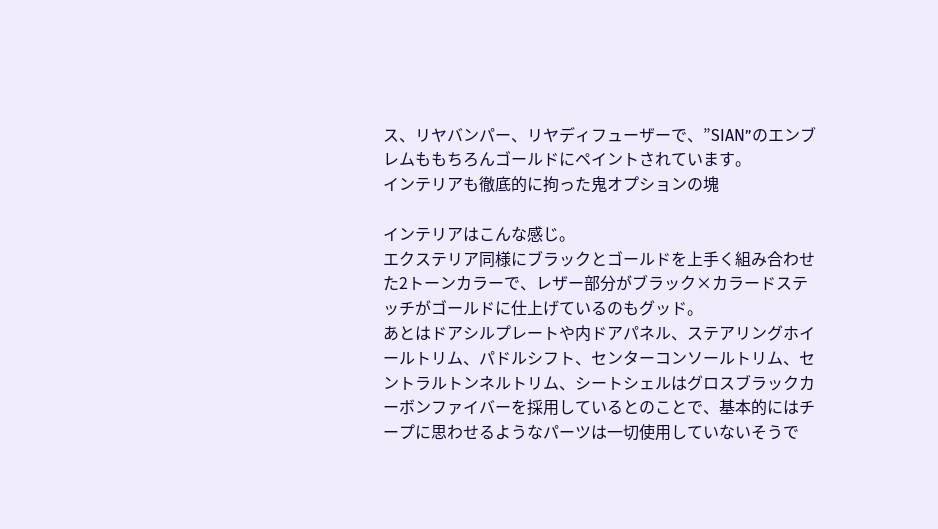ス、リヤバンパー、リヤディフューザーで、”SIAN”のエンブレムももちろんゴールドにペイントされています。
インテリアも徹底的に拘った鬼オプションの塊

インテリアはこんな感じ。
エクステリア同様にブラックとゴールドを上手く組み合わせた2トーンカラーで、レザー部分がブラック×カラードステッチがゴールドに仕上げているのもグッド。
あとはドアシルプレートや内ドアパネル、ステアリングホイールトリム、パドルシフト、センターコンソールトリム、セントラルトンネルトリム、シートシェルはグロスブラックカーボンファイバーを採用しているとのことで、基本的にはチープに思わせるようなパーツは一切使用していないそうで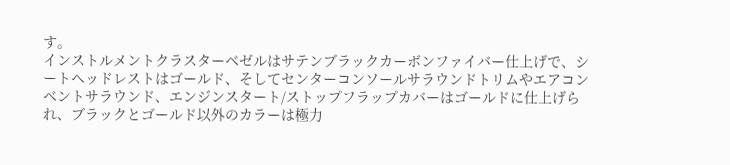す。
インストルメントクラスターベゼルはサテンブラックカーボンファイバー仕上げで、シートヘッドレストはゴールド、そしてセンターコンソールサラウンドトリムやエアコンベントサラウンド、エンジンスタート/ストップフラップカバーはゴールドに仕上げられ、ブラックとゴールド以外のカラーは極力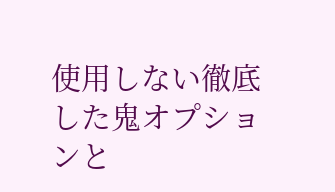使用しない徹底した鬼オプションと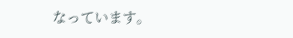なっています。